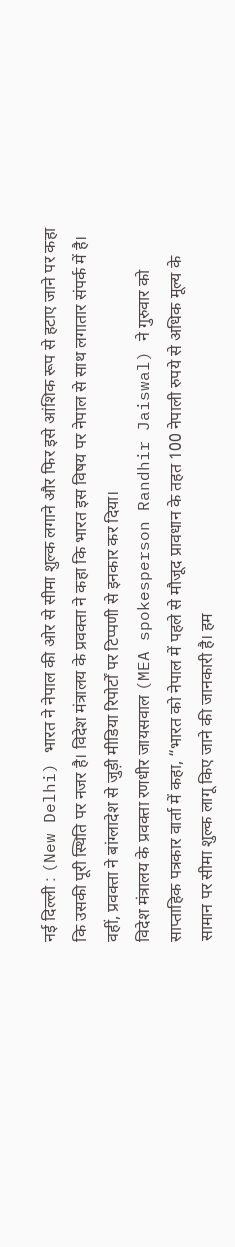नई दिल्ली : (New Delhi) भारत ने नेपाल की ओर से सीमा शुल्क लगाने और फिर इसे आंशिक रूप से हटाए जाने पर कहा कि उसकी पूरी स्थिति पर नजर है। विदेश मंत्रालय के प्रवक्ता ने कहा कि भारत इस विषय पर नेपाल से साथ लगातार संपर्क में है। वहीं, प्रवक्ता ने बांग्लादेश से जुड़ी मीडिया रिपोर्टों पर टिप्पणी से इनकार कर दिया।
विदेश मंत्रालय के प्रवक्ता रणधीर जायसवाल (MEA spokesperson Randhir Jaiswal) ने गुरुवार को साप्ताहिक पत्रकार वार्ता में कहा, “भारत को नेपाल में पहले से मौजूद प्रावधान के तहत 100 नेपाली रुपये से अधिक मूल्य के सामान पर सीमा शुल्क लागू किए जाने की जानकारी है। हम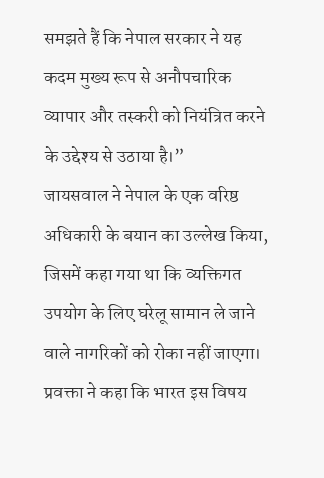समझते हैं कि नेपाल सरकार ने यह कदम मुख्य रूप से अनौपचारिक व्यापार और तस्करी को नियंत्रित करने के उद्देश्य से उठाया है।”
जायसवाल ने नेपाल के एक वरिष्ठ अधिकारी के बयान का उल्लेख किया, जिसमें कहा गया था कि व्यक्तिगत उपयोग के लिए घरेलू सामान ले जाने वाले नागरिकों को रोका नहीं जाएगा। प्रवक्ता ने कहा कि भारत इस विषय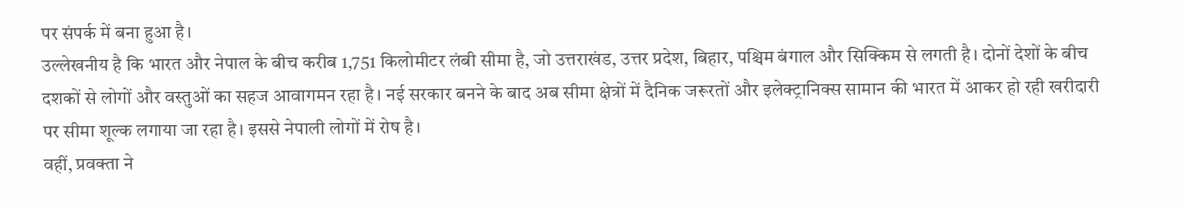पर संपर्क में बना हुआ है।
उल्लेखनीय है कि भारत और नेपाल के बीच करीब 1,751 किलोमीटर लंबी सीमा है, जो उत्तराखंड, उत्तर प्रदेश, बिहार, पश्चिम बंगाल और सिक्किम से लगती है। दोनों देशों के बीच दशकों से लोगों और वस्तुओं का सहज आवागमन रहा है। नई सरकार बनने के बाद अब सीमा क्षेत्रों में दैनिक जरूरतों और इलेक्ट्रानिक्स सामान की भारत में आकर हो रही खरीदारी पर सीमा शूल्क लगाया जा रहा है। इससे नेपाली लोगों में रोष है।
वहीं, प्रवक्ता ने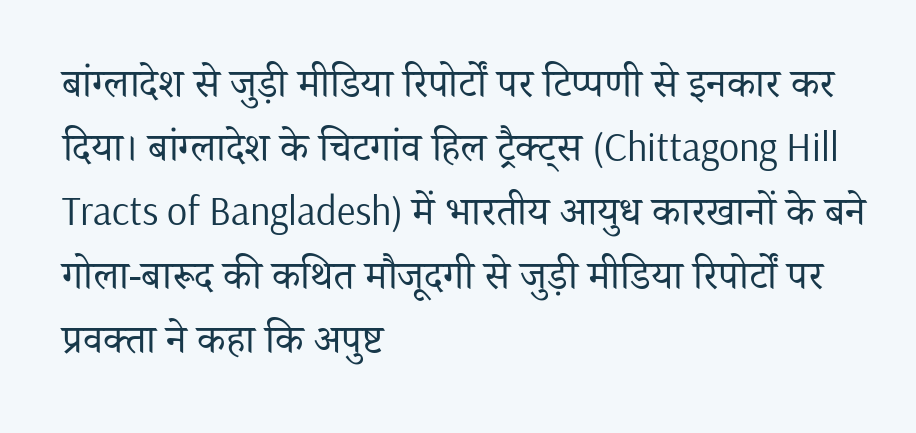बांग्लादेश से जुड़ी मीडिया रिपोर्टों पर टिप्पणी से इनकार कर दिया। बांग्लादेश के चिटगांव हिल ट्रैक्ट्स (Chittagong Hill Tracts of Bangladesh) में भारतीय आयुध कारखानों के बने गोला-बारूद की कथित मौजूदगी से जुड़ी मीडिया रिपोर्टों पर प्रवक्ता ने कहा कि अपुष्ट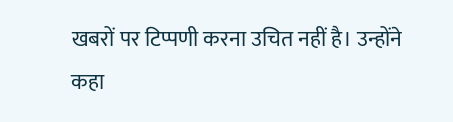खबरों पर टिप्पणी करना उचित नहीं है। उन्होंने कहा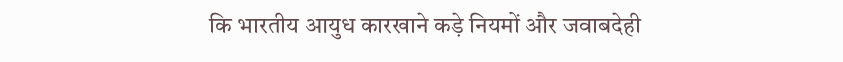कि भारतीय आयुध कारखाने कड़े नियमों और जवाबदेही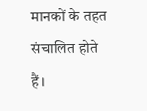मानकों के तहत संचालित होते हैं।